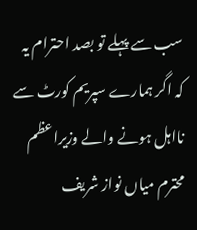سب سے پہلے تو بصد احترام یہ کہ اگر ہمارے سپریم کورٹ سے نااہل ہونے والے وزیراعظم محترم میاں نواز شریف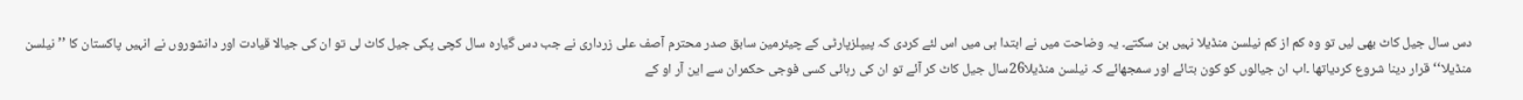دس سال جیل کاٹ بھی لیں تو وہ کم از کم نیلسن منڈیلا نہیں بن سکتے۔ یہ وضاحت میں نے ابتدا ہی میں اس لئے کردی کہ پیپلزپارٹی کے چیئرمین سابق صدر محترم آصف علی زرداری نے جب دس گیارہ سال کچی پکی جیل کاٹ لی تو ان کی جیالا قیادت اور دانشوروں نے انہیں پاکستان کا ’’نیلسن منڈیلا‘‘قرار دینا شروع کردیاتھا ۔اب ان جیالوں کو کون بتائے اور سمجھائے کہ نیلسن منڈیلا26سال جیل کاٹ کر آئے تو ان کی رہائی کسی فوجی حکمران سے این آر او کے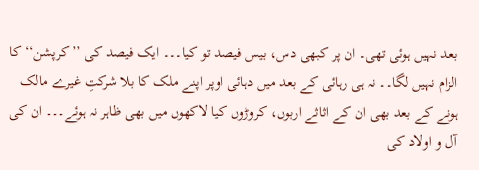بعد نہیں ہوئی تھی۔ ان پر کبھی دس، بیس فیصد تو کیا۔۔۔ ایک فیصد کی ’’کرپشن‘‘ کا الزام نہیں لگا۔۔ نہ ہی رہائی کے بعد میں دہائی اوپر اپنے ملک کا بلا شرکتِ غیرے مالک ہونے کے بعد بھی ان کے اثاثے اربوں، کروڑوں کیا لاکھوں میں بھی ظاہر نہ ہوئے۔۔۔ ان کی آل و اولاد کی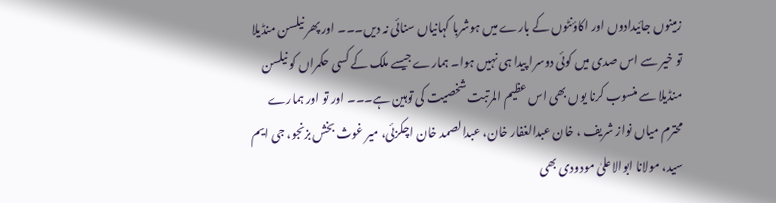زمینوں جائیدادوں اور اکاؤنٹوں کے بارے میں ہوشربا کہانیاں سنائی نہ دیں۔۔۔ اور پھر نیلسن منڈیلا تو خیر سے اس صدی میں کوئی دوسرا پیدا ہی نہیں ہوا۔ ہمارے جیسے ملک کے کسی حکمراں کو نیلسن منڈیلا سے منسوب کرنا یوں بھی اس عظیم المرتبت شخصیت کی توہین ہے۔۔۔ اور تو اور ہمارے محترم میاں نواز شریف ، خان عبدالغفار خان، عبدالصمد خان اچکزئی، میر غوث بخش بزنجو، جی ایم سید، مولانا ابوالاعلیٰ مودودی بھی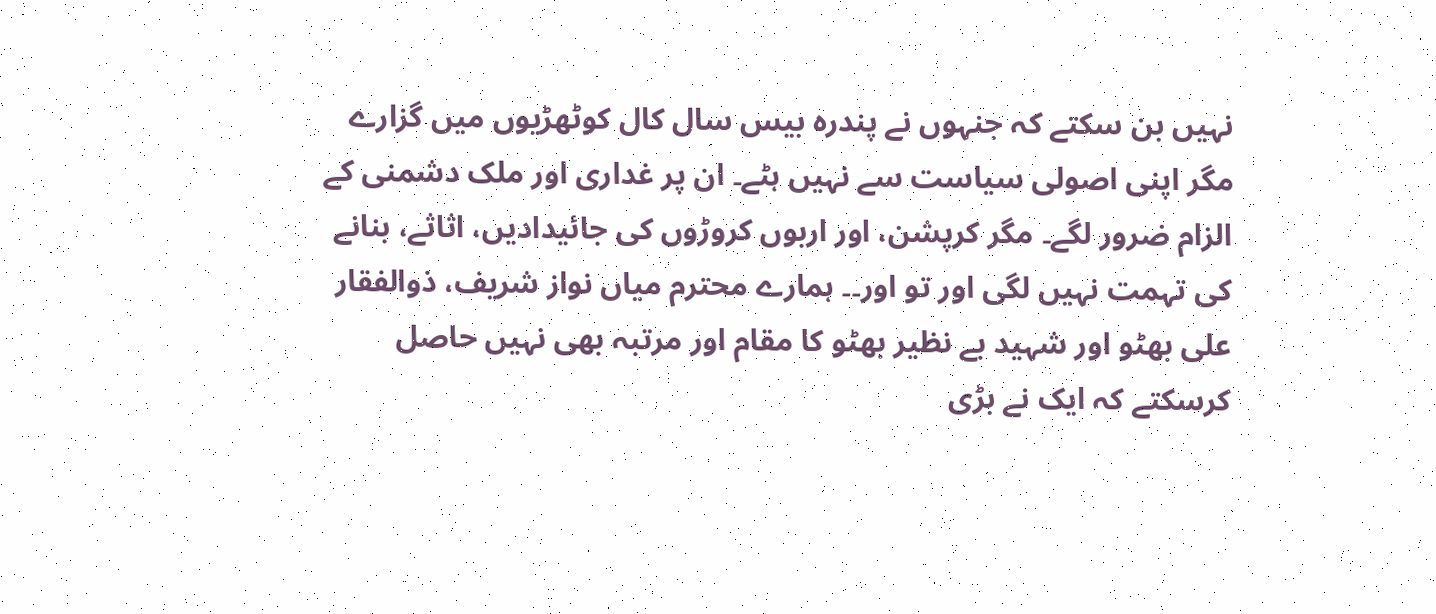نہیں بن سکتے کہ جنہوں نے پندرہ بیس سال کال کوٹھڑیوں میں گزارے مگر اپنی اصولی سیاست سے نہیں ہٹے۔ ان پر غداری اور ملک دشمنی کے الزام ضرور لگے۔ مگر کرپشن، اور اربوں کروڑوں کی جائیدادیں، اثاثے، بنانے کی تہمت نہیں لگی اور تو اور۔۔ ہمارے محترم میاں نواز شریف، ذوالفقار علی بھٹو اور شہید بے نظیر بھٹو کا مقام اور مرتبہ بھی نہیں حاصل کرسکتے کہ ایک نے بڑی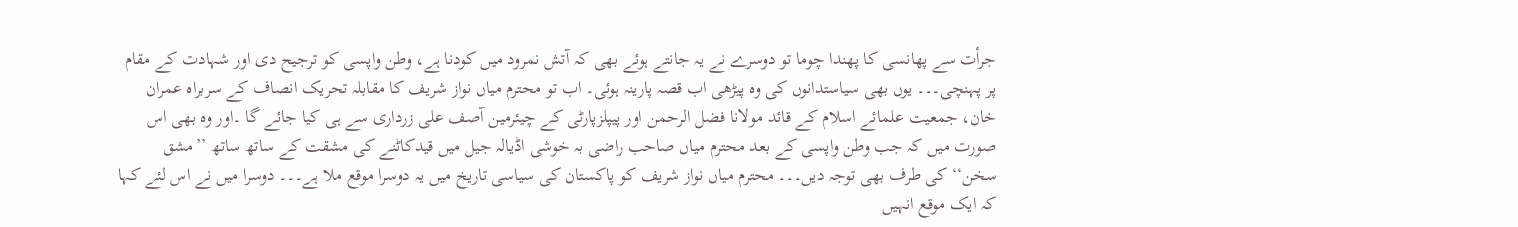جرأت سے پھانسی کا پھندا چوما تو دوسرے نے یہ جانتے ہوئے بھی کہ آتش نمرود میں کودنا ہے، وطن واپسی کو ترجیح دی اور شہادت کے مقام پر پہنچی۔۔۔ یوں بھی سیاستدانوں کی وہ پیڑھی اب قصہ پارینہ ہوئی۔ اب تو محترم میاں نواز شریف کا مقابلہ تحریک انصاف کے سربراہ عمران خان، جمعیت علمائے اسلام کے قائد مولانا فضل الرحمن اور پیپلزپارٹی کے چیئرمین آصف علی زرداری سے ہی کیا جائے گا ۔اور وہ بھی اس صورت میں کہ جب وطن واپسی کے بعد محترم میاں صاحب راضی بہ خوشی اڈیالہ جیل میں قیدکاٹنے کی مشقت کے ساتھ ساتھ ’’مشق سخن‘‘ کی طرف بھی توجہ دیں۔۔۔ محترم میاں نواز شریف کو پاکستان کی سیاسی تاریخ میں یہ دوسرا موقع ملا ہے۔۔۔ دوسرا میں نے اس لئے کہا کہ ایک موقع انہیں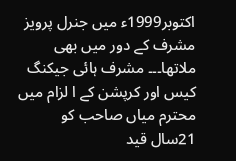اکتوبر1999ء میں جنرل پرویز مشرف کے دور میں بھی ملاتھا۔۔۔ مشرف ہائی جیکنگ کیس اور کرپشن کے ا لزام میں محترم میاں صاحب کو 21سال قید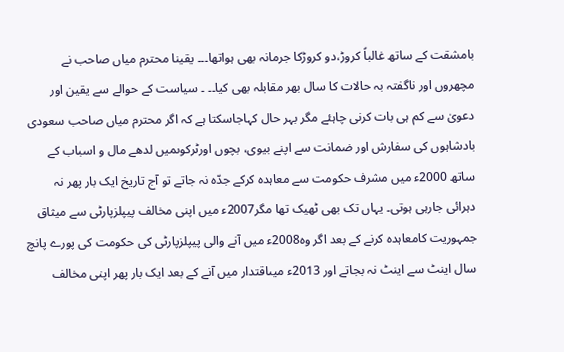بامشقت کے ساتھ غالباً کروڑ،دو کروڑکا جرمانہ بھی ہواتھا۔۔۔ یقینا محترم میاں صاحب نے مچھروں اور ناگفتہ بہ حالات کا سال بھر مقابلہ بھی کیا۔۔ ۔ سیاست کے حوالے سے یقین اور دعویٰ سے کم ہی بات کرنی چاہئے مگر بہر حال کہاجاسکتا ہے کہ اگر محترم میاں صاحب سعودی بادشاہوں کی سفارش اور ضمانت سے اپنے بیوی، بچوں اورٹرکوںمیں لدھے مال و اسباب کے ساتھ 2000ء میں مشرف حکومت سے معاہدہ کرکے جدّہ نہ جاتے تو آج تاریخ ایک بار پھر نہ دہرائی جارہی ہوتی۔ یہاں تک بھی ٹھیک تھا مگر2007ء میں اپنی مخالف پیپلزپارٹی سے میثاق جمہوریت کامعاہدہ کرنے کے بعد اگر وہ2008ء میں آنے والی پیپلزپارٹی کی حکومت کی پورے پانچ سال اینٹ سے اینٹ نہ بجاتے اور 2013ء میںاقتدار میں آنے کے بعد ایک بار پھر اپنی مخالف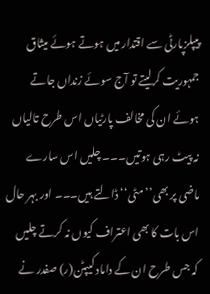پیپلزپارٹی سے اقتدار میں ہوتے ہوئے میثاق جمہوریت کرلیتے تو آج سوئے زنداں جاتے ہوئے ان کی مخالف پارٹیاں اس طرح تالیاں نہ پیٹ رہی ہوتیں۔۔۔ چلیں اس سارے ماضی پر بھی’’مٹی‘‘ ڈالتے ہیں۔۔۔ اور بہر حال اس بات کا بھی اعتراف کیوں نہ کرتے چلیں کہ جس طرح ان کے داماد کیپٹن(ر) صفدر نے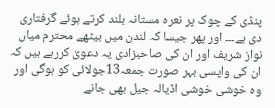پنڈی کے چوک پر نعرہ مستانہ بلند کرتے ہوئے گرفتاری دی ہے۔۔۔ اور پھر جیسا کہ لندن میں بیٹھے محترم میاں نواز شریف اور ان کی صاحبزادی یہ دعویٰ کررہے ہیں کہ ان کی واپسی بہر صورت جمعہ13جولائی کو ہوگی اور وہ خوشی خوشی اڈیالہ جیل بھی جانے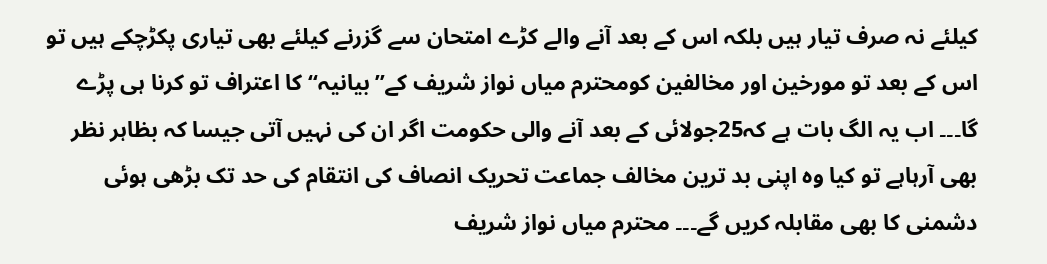کیلئے نہ صرف تیار ہیں بلکہ اس کے بعد آنے والے کڑے امتحان سے گزرنے کیلئے بھی تیاری پکڑچکے ہیں تو اس کے بعد تو مورخین اور مخالفین کومحترم میاں نواز شریف کے’’بیانیہ‘‘ کا اعتراف تو کرنا ہی پڑے گا۔۔۔ اب یہ الگ بات ہے کہ25جولائی کے بعد آنے والی حکومت اگر ان کی نہیں آتی جیسا کہ بظاہر نظر بھی آرہاہے تو کیا وہ اپنی بد ترین مخالف جماعت تحریک انصاف کی انتقام کی حد تک بڑھی ہوئی دشمنی کا بھی مقابلہ کریں گے۔۔۔ محترم میاں نواز شریف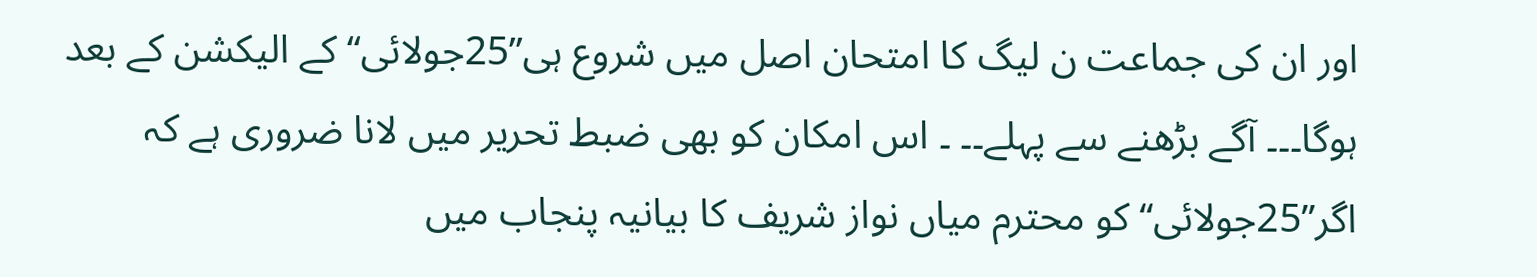اور ان کی جماعت ن لیگ کا امتحان اصل میں شروع ہی’’25جولائی‘‘ کے الیکشن کے بعد ہوگا۔۔۔ آگے بڑھنے سے پہلے۔۔ ۔ اس امکان کو بھی ضبط تحریر میں لانا ضروری ہے کہ اگر’’25جولائی‘‘ کو محترم میاں نواز شریف کا بیانیہ پنجاب میں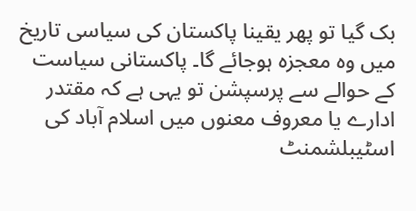بک گیا تو پھر یقینا پاکستان کی سیاسی تاریخ میں وہ معجزہ ہوجائے گا۔ پاکستانی سیاست کے حوالے سے پرسپشن تو یہی ہے کہ مقتدر ادارے یا معروف معنوں میں اسلام آباد کی اسٹیبلشمنٹ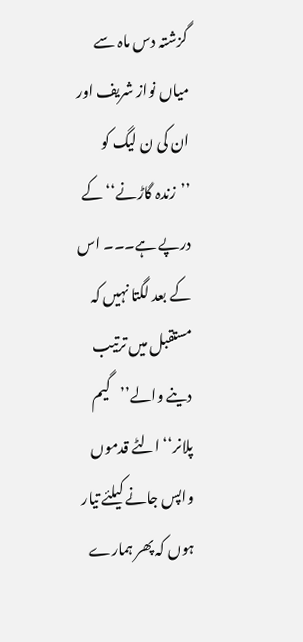گزشتہ دس ماہ سے میاں نواز شریف اور ان کی ن لیگ کو ’’زندہ گاڑنے‘‘ کے درپے ہے۔۔۔ اس کے بعد لگتا نہیں کہ مستقبل میں ترتیب دینے والے’’گیم پلانر‘‘ الٹے قدموں واپس جانے کیلئے تیار ہوں کہ پھر ہمارے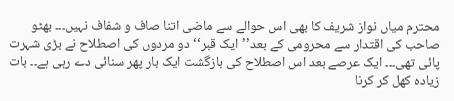محترم میاں نواز شریف کا بھی اس حوالے سے ماضی اتنا صاف و شفاف نہیں۔۔۔ بھٹو صاحب کی اقتدار سے محرومی کے بعد’’ایک قبر‘‘ دو مردوں کی اصطلاح نے بڑی شہرت پائی تھی۔۔۔ ایک عرصے بعد اس اصطلاح کی بازگشت ایک بار پھر سنائی دے رہی ہے۔۔ بات زیادہ کھل کر کرنا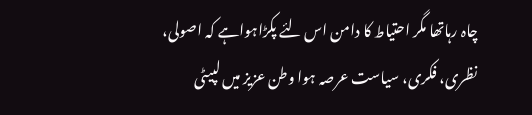چاہ رہاتھا مگر احتیاط کا دامن اس لئے پکڑاہواہے کہ اصولی، نظری، فکری، سیاست عرصہ ہوا وطن عزیز میں لپیٹی